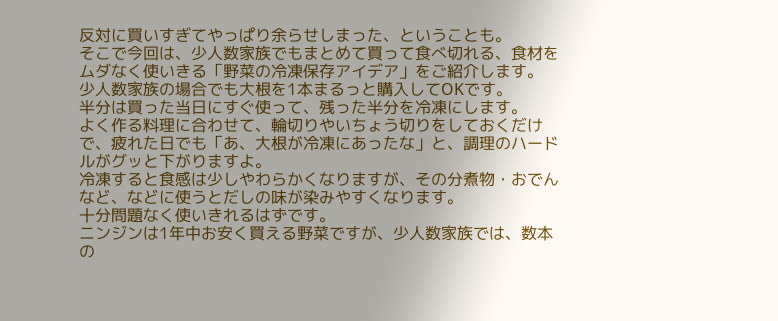反対に買いすぎてやっぱり余らせしまった、ということも。
そこで今回は、少人数家族でもまとめて買って食べ切れる、食材をムダなく使いきる「野菜の冷凍保存アイデア」をご紹介します。
少人数家族の場合でも大根を1本まるっと購入してOKです。
半分は買った当日にすぐ使って、残った半分を冷凍にします。
よく作る料理に合わせて、輪切りやいちょう切りをしておくだけで、疲れた日でも「あ、大根が冷凍にあったな」と、調理のハードルがグッと下がりますよ。
冷凍すると食感は少しやわらかくなりますが、その分煮物・おでんなど、などに使うとだしの味が染みやすくなります。
十分問題なく使いきれるはずです。
ニンジンは1年中お安く買える野菜ですが、少人数家族では、数本の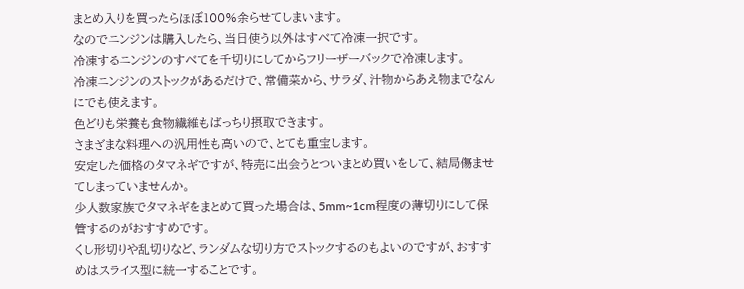まとめ入りを買ったらほぼ100%余らせてしまいます。
なのでニンジンは購入したら、当日使う以外はすべて冷凍一択です。
冷凍するニンジンのすべてを千切りにしてからフリーザーバックで冷凍します。
冷凍ニンジンのストックがあるだけで、常備菜から、サラダ、汁物からあえ物までなんにでも使えます。
色どりも栄養も食物繊維もばっちり摂取できます。
さまざまな料理への汎用性も高いので、とても重宝します。
安定した価格のタマネギですが、特売に出会うとついまとめ買いをして、結局傷ませてしまっていませんか。
少人数家族でタマネギをまとめて買った場合は、5mm~1cm程度の薄切りにして保管するのがおすすめです。
くし形切りや乱切りなど、ランダムな切り方でストックするのもよいのですが、おすすめはスライス型に統一することです。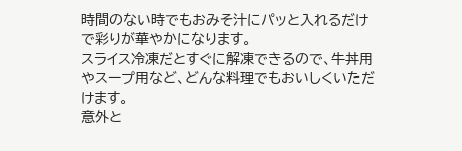時間のない時でもおみそ汁にパッと入れるだけで彩りが華やかになります。
スライス冷凍だとすぐに解凍できるので、牛丼用やスープ用など、どんな料理でもおいしくいただけます。
意外と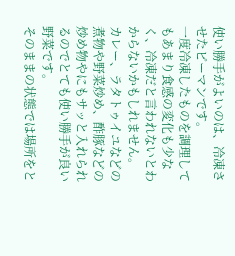使い勝手がよいのは、冷凍させたピーマンです。
一度冷凍したものを調理してもあまり食感の変化も少なく、冷凍だと言われないとわからないかもしれません。
カレー、ラタトゥイユなどの煮物や野菜炒め、酢豚などの炒め物やにもサッと入れられるのでとても使い勝手が良い野菜です。
そのままの状態では場所をと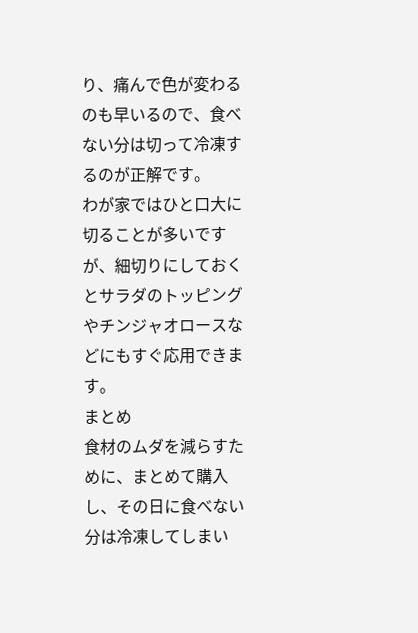り、痛んで色が変わるのも早いるので、食べない分は切って冷凍するのが正解です。
わが家ではひと口大に切ることが多いですが、細切りにしておくとサラダのトッピングやチンジャオロースなどにもすぐ応用できます。
まとめ
食材のムダを減らすために、まとめて購入し、その日に食べない分は冷凍してしまい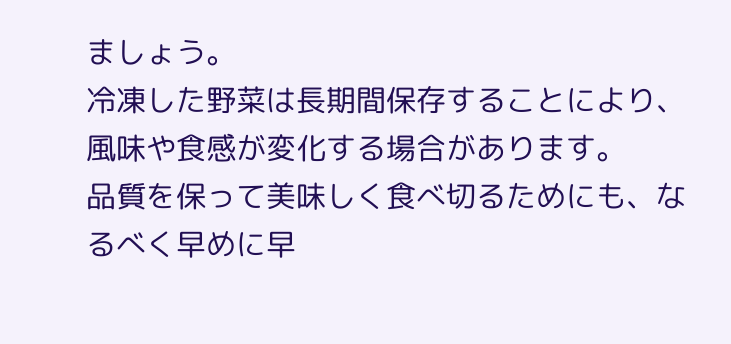ましょう。
冷凍した野菜は長期間保存することにより、風味や食感が変化する場合があります。
品質を保って美味しく食べ切るためにも、なるべく早めに早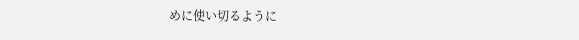めに使い切るように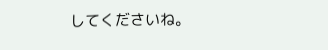してくださいね。